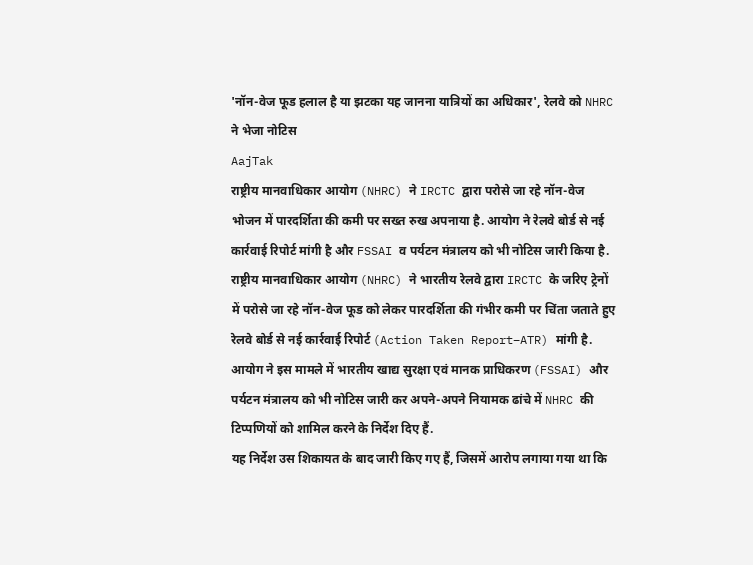'नॉन-वेज फूड हलाल है या झटका यह जानना यात्रियों का अधिकार', रेलवे को NHRC ने भेजा नोटिस
AajTak
राष्ट्रीय मानवाधिकार आयोग (NHRC) ने IRCTC द्वारा परोसे जा रहे नॉन-वेज भोजन में पारदर्शिता की कमी पर सख्त रुख अपनाया है. आयोग ने रेलवे बोर्ड से नई कार्रवाई रिपोर्ट मांगी है और FSSAI व पर्यटन मंत्रालय को भी नोटिस जारी किया है.
राष्ट्रीय मानवाधिकार आयोग (NHRC) ने भारतीय रेलवे द्वारा IRCTC के जरिए ट्रेनों में परोसे जा रहे नॉन-वेज फूड को लेकर पारदर्शिता की गंभीर कमी पर चिंता जताते हुए रेलवे बोर्ड से नई कार्रवाई रिपोर्ट (Action Taken Report–ATR) मांगी है. आयोग ने इस मामले में भारतीय खाद्य सुरक्षा एवं मानक प्राधिकरण (FSSAI) और पर्यटन मंत्रालय को भी नोटिस जारी कर अपने-अपने नियामक ढांचे में NHRC की टिप्पणियों को शामिल करने के निर्देश दिए हैं.
यह निर्देश उस शिकायत के बाद जारी किए गए हैं, जिसमें आरोप लगाया गया था कि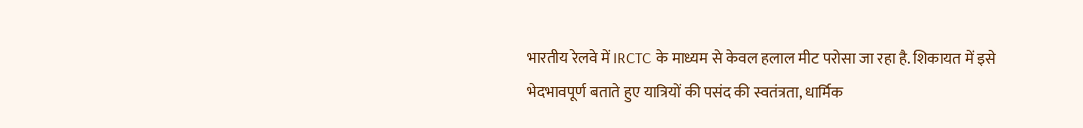भारतीय रेलवे में IRCTC के माध्यम से केवल हलाल मीट परोसा जा रहा है. शिकायत में इसे भेदभावपूर्ण बताते हुए यात्रियों की पसंद की स्वतंत्रता, धार्मिक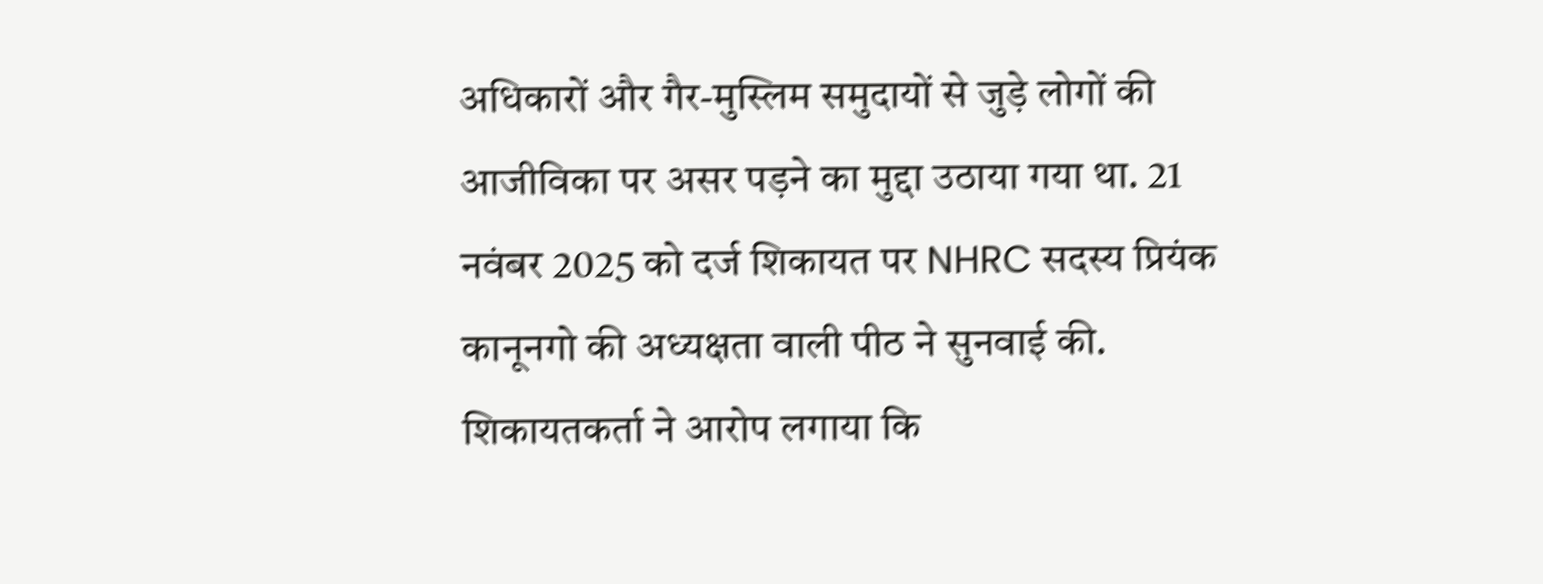अधिकारों और गैर-मुस्लिम समुदायों से जुड़े लोगों की आजीविका पर असर पड़ने का मुद्दा उठाया गया था. 21 नवंबर 2025 को दर्ज शिकायत पर NHRC सदस्य प्रियंक कानूनगो की अध्यक्षता वाली पीठ ने सुनवाई की.
शिकायतकर्ता ने आरोप लगाया कि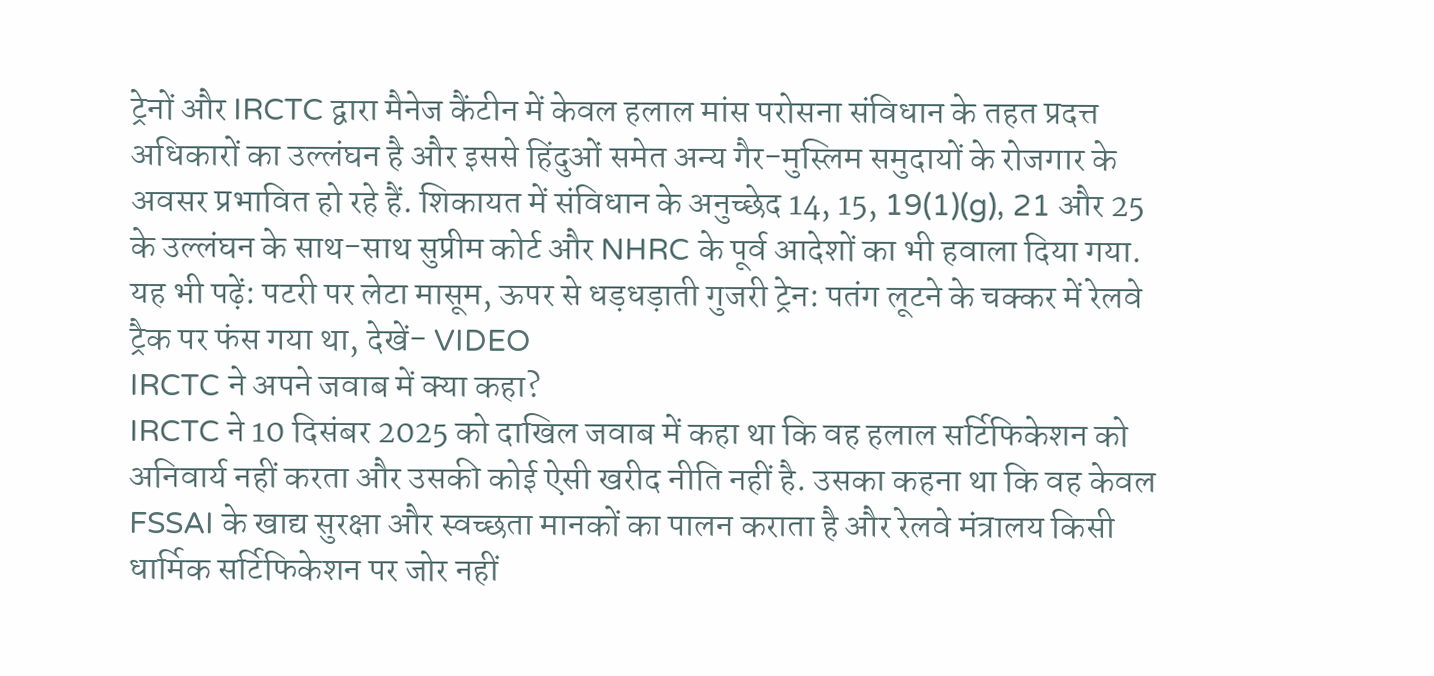ट्रेनों और IRCTC द्वारा मैनेज कैंटीन में केवल हलाल मांस परोसना संविधान के तहत प्रदत्त अधिकारों का उल्लंघन है और इससे हिंदुओं समेत अन्य गैर-मुस्लिम समुदायों के रोजगार के अवसर प्रभावित हो रहे हैं. शिकायत में संविधान के अनुच्छेद 14, 15, 19(1)(g), 21 और 25 के उल्लंघन के साथ-साथ सुप्रीम कोर्ट और NHRC के पूर्व आदेशों का भी हवाला दिया गया.
यह भी पढ़ें: पटरी पर लेटा मासूम, ऊपर से धड़धड़ाती गुजरी ट्रेन: पतंग लूटने के चक्कर में रेलवे ट्रैक पर फंस गया था, देखें- VIDEO
IRCTC ने अपने जवाब में क्या कहा?
IRCTC ने 10 दिसंबर 2025 को दाखिल जवाब में कहा था कि वह हलाल सर्टिफिकेशन को अनिवार्य नहीं करता और उसकी कोई ऐसी खरीद नीति नहीं है. उसका कहना था कि वह केवल FSSAI के खाद्य सुरक्षा और स्वच्छता मानकों का पालन कराता है और रेलवे मंत्रालय किसी धार्मिक सर्टिफिकेशन पर जोर नहीं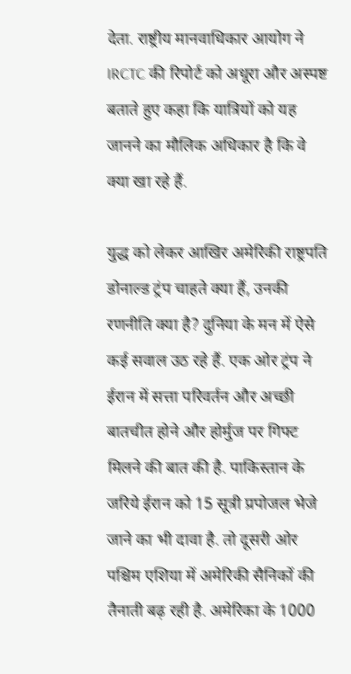देता. राष्ट्रीय मानवाधिकार आयोग ने IRCTC की रिपोर्ट को अधूरा और अस्पष्ट बताते हुए कहा कि यात्रियों को यह जानने का मौलिक अधिकार है कि वे क्या खा रहे हैं.

युद्ध को लेकर आखिर अमेरिकी राष्ट्रपति डोनाल्ड ट्रंप चाहते क्या हैं, उनकी रणनीति क्या है? दुनिया के मन में ऐसे कई सवाल उठ रहे हैं. एक ओर ट्रंप ने ईरान में सत्ता परिवर्तन और अच्छी बातचीत होने और होर्मुज पर गिफ्ट मिलने की बात की है. पाकिस्तान के जरिये ईरान को 15 सूत्री प्रपोजल भेजे जाने का भी दावा है. तो दूसरी ओर पश्चिम एशिया में अमेरिकी सैनिकों की तैनाती बढ़ रही है. अमेरिका के 1000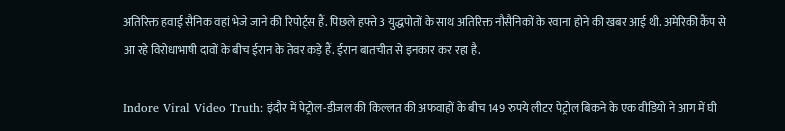अतिरिक्त हवाई सैनिक वहां भेजे जाने की रिपोर्ट्स हैं. पिछले हफ्ते 3 युद्धपोतों के साथ अतिरिक्त नौसैनिकों के रवाना होने की खबर आई थी. अमेरिकी कैंप से आ रहे विरोधाभाषी दावों के बीच ईरान के तेवर कड़े हैं. ईरान बातचीत से इनकार कर रहा है.

Indore Viral Video Truth: इंदौर में पेट्रोल-डीजल की किल्लत की अफवाहों के बीच 149 रुपये लीटर पेट्रोल बिकने के एक वीडियो ने आग में घी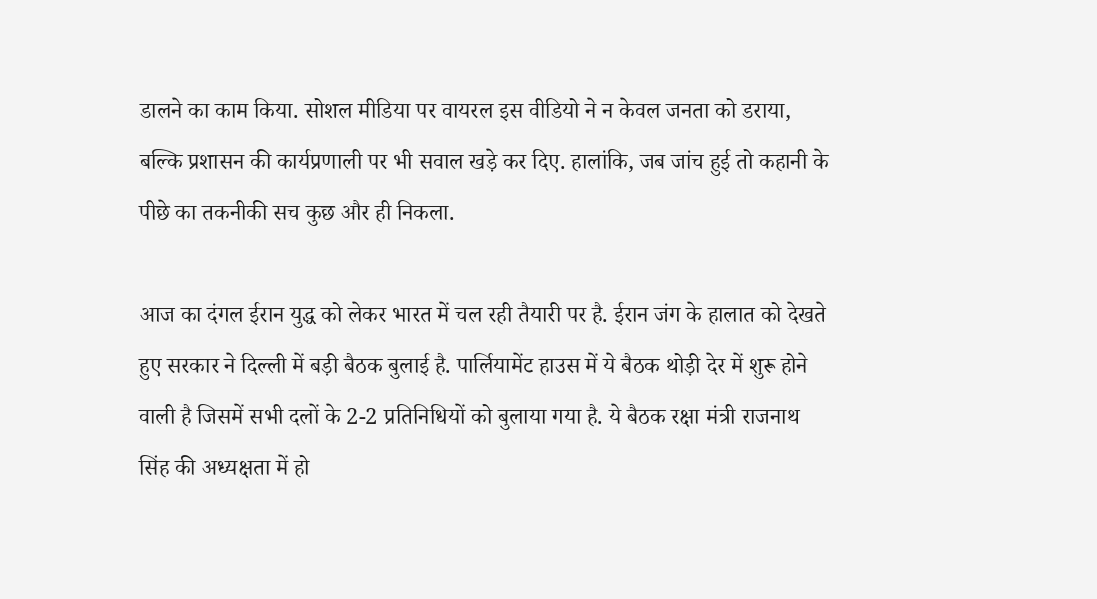डालने का काम किया. सोशल मीडिया पर वायरल इस वीडियो ने न केवल जनता को डराया, बल्कि प्रशासन की कार्यप्रणाली पर भी सवाल खड़े कर दिए. हालांकि, जब जांच हुई तो कहानी के पीछे का तकनीकी सच कुछ और ही निकला.

आज का दंगल ईरान युद्ध को लेकर भारत में चल रही तैयारी पर है. ईरान जंग के हालात को देखते हुए सरकार ने दिल्ली में बड़ी बैठक बुलाई है. पार्लियामेंट हाउस में ये बैठक थोड़ी देर में शुरू होने वाली है जिसमें सभी दलों के 2-2 प्रतिनिधियों को बुलाया गया है. ये बैठक रक्षा मंत्री राजनाथ सिंह की अध्यक्षता में हो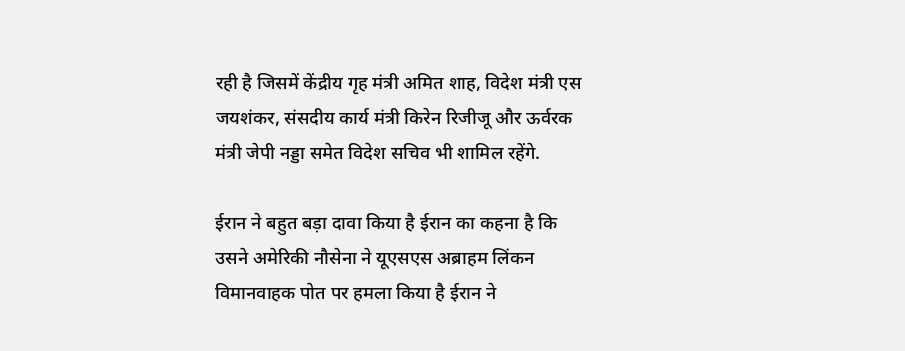रही है जिसमें केंद्रीय गृह मंत्री अमित शाह, विदेश मंत्री एस जयशंकर, संसदीय कार्य मंत्री किरेन रिजीजू और ऊर्वरक मंत्री जेपी नड्डा समेत विदेश सचिव भी शामिल रहेंगे.

ईरान ने बहुत बड़ा दावा किया है ईरान का कहना है कि उसने अमेरिकी नौसेना ने यूएसएस अब्राहम लिंकन विमानवाहक पोत पर हमला किया है ईरान ने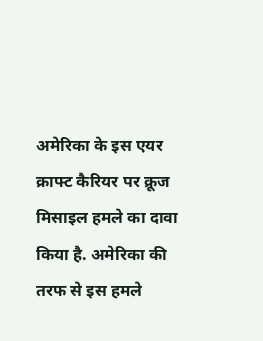अमेरिका के इस एयर क्राफ्ट कैरियर पर क्रूज मिसाइल हमले का दावा किया है. अमेरिका की तरफ से इस हमले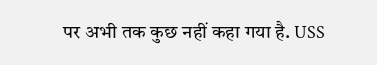पर अभी तक कुछ नहीं कहा गया है. USS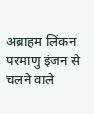अब्राहम लिंकन परमाणु इंजन से चलने वाले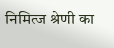निमित्ज श्रेणी का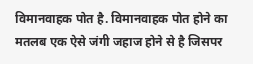विमानवाहक पोत है. विमानवाहक पोत होने का मतलब एक ऐसे जंगी जहाज होने से है जिसपर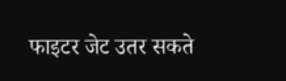फाइटर जेट उतर सकते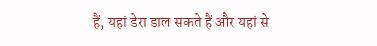हैं, यहां डेरा डाल सकते हैं और यहां से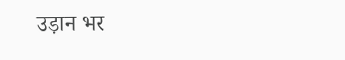उड़ान भर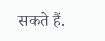सकते हैं.